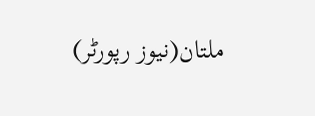ملتان(نیوز رپورٹر)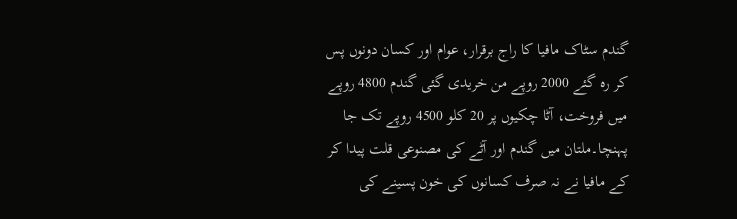گندم سٹاک مافیا کا راج برقرار، عوام اور کسان دونوں پس کر رہ گئے 2000 روپے من خریدی گئی گندم 4800 روپے میں فروخت، آٹا چکیوں پر 20 کلو 4500 روپے تک جا پہنچا۔ملتان میں گندم اور آٹے کی مصنوعی قلت پیدا کر کے مافیا نے نہ صرف کسانوں کی خون پسینے کی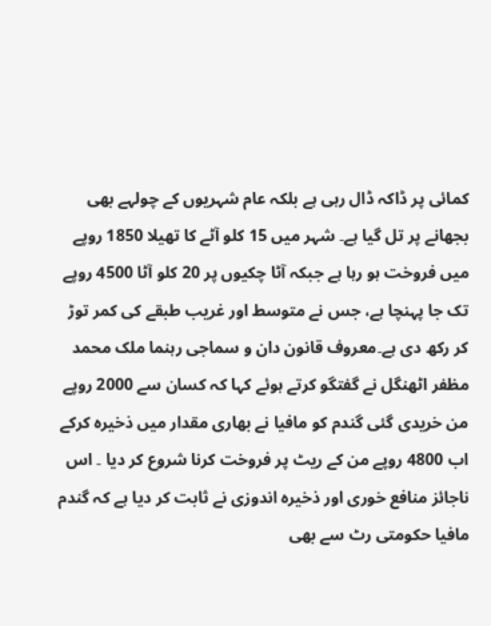کمائی پر ڈاکہ ڈال رہی ہے بلکہ عام شہریوں کے چولہے بھی بجھانے پر تل گیا ہے۔ شہر میں 15 کلو آٹے کا تھیلا 1850 روپے میں فروخت ہو رہا ہے جبکہ آٹا چکیوں پر 20 کلو آٹا 4500 روپے تک جا پہنچا ہے، جس نے متوسط اور غریب طبقے کی کمر توڑ کر رکھ دی ہے۔معروف قانون دان و سماجی رہنما ملک محمد مظفر اٹھنگل نے گفتگو کرتے ہوئے کہا کہ کسان سے 2000 روپے من خریدی گئی گندم کو مافیا نے بھاری مقدار میں ذخیرہ کرکے اب 4800 روپے من کے ریٹ پر فروخت کرنا شروع کر دیا ۔ اس ناجائز منافع خوری اور ذخیرہ اندوزی نے ثابت کر دیا ہے کہ گندم مافیا حکومتی رٹ سے بھی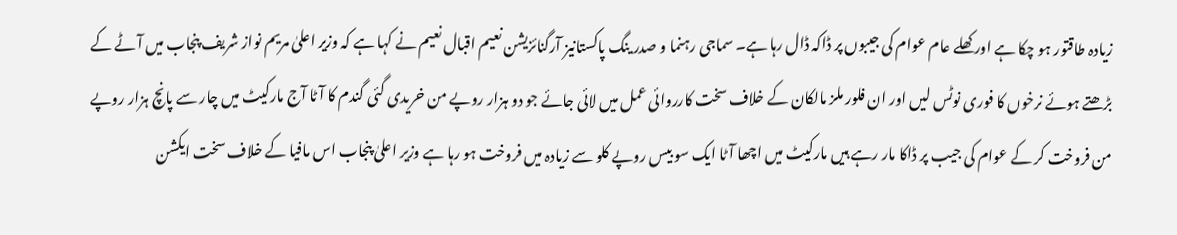زیادہ طاقتور ہو چکا ہے اور کھلے عام عوام کی جیبوں پر ڈاکہ ڈال رہا ہے۔ سماجی رہنما و صدر ینگ پاکستانیز آرگنائزیشن نعیم اقبال نعیم نے کہا ہے کہ وزیر اعلیٰ مریم نواز شریف پنجاب میں آٹے کے بڑھتے ہوئے نرخوں کا فوری نوٹس لیں اور ان فلور ملز مالکان کے خلاف سخت کارروائی عمل میں لائی جائے جو دو ہزار روپے من خریدی گئی گندم کا آٹا آج مارکیٹ میں چار سے پانچ ہزار روپے من فروخت کر کے عوام کی جیب پر ڈاکا مار رہے ہیں مارکیٹ میں اچھا آٹا ایک سو بیس روپے کلو سے زیادہ میں فروخت ہو رہا ہے وزیر اعلیٰ پنجاب اس مافیا کے خلاف سخت ایکشن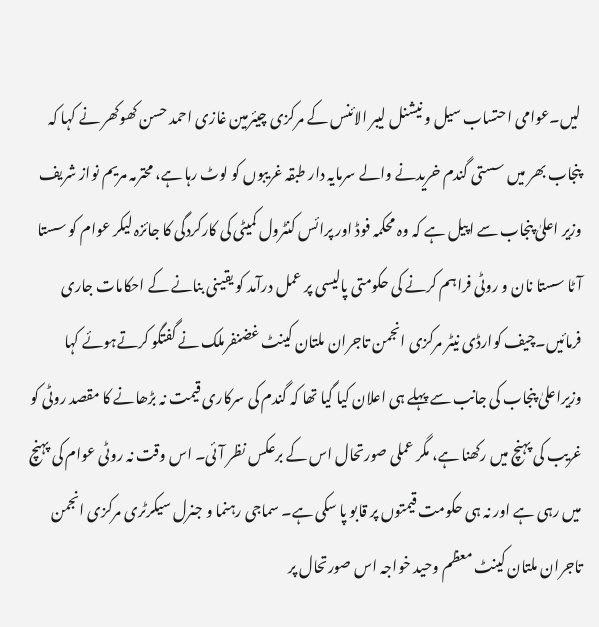لیں۔عوامی احتساب سیل و نیشنل لیبر الائنس کے مرکزی چیئرمین غازی احمد حسن کھوکھر نے کہا کہ پنجاب بھر میں سستی گندم خریدنے والے سرمایہ دار طبقہ غریبوں کو لوٹ رہا ہے، محترمہ مریم نواز شریف وزیر اعلیٰ پنجاب سے اپیل ہے کہ وہ محکمہ فوڈ اور پرائس کنٹرول کمیٹی کی کارکردگی کا جائزہ لیکر عوام کو سستا آٹا سستا نان و روٹی فراہم کرنے کی حکومتی پالیسی پر عمل درآمد کو یقینی بنانے کے احکامات جاری فرمائیں۔چیف کوارڈی نیٹر مرکزی انجمن تاجران ملتان کینٹ غضنفرملک نے گفتگو کرتےہوئے کہا وزیراعلیٰ پنجاب کی جانب سے پہلے ہی اعلان کیا گیا تھا کہ گندم کی سرکاری قیمت نہ بڑھانے کا مقصد روٹی کو غریب کی پہنچ میں رکھنا ہے، مگر عملی صورتحال اس کے برعکس نظر آئی۔ اس وقت نہ روٹی عوام کی پہنچ میں رہی ہے اور نہ ہی حکومت قیمتوں پر قابو پا سکی ہے۔ سماجی رہنما و جنرل سیکرٹری مرکزی انجمن تاجران ملتان کینٹ معظم وحید خواجہ اس صورتحال پر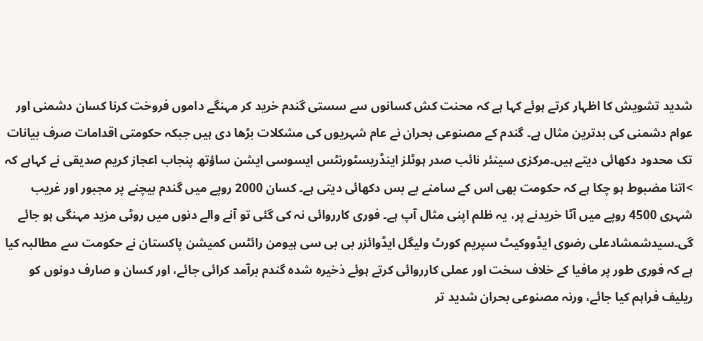شدید تشویش کا اظہار کرتے ہوئے کہا ہے کہ محنت کش کسانوں سے سستی گندم خرید کر مہنگے داموں فروخت کرنا کسان دشمنی اور عوام دشمنی کی بدترین مثال ہے۔ گندم کے مصنوعی بحران نے عام شہریوں کی مشکلات بڑھا دی ہیں جبکہ حکومتی اقدامات صرف بیانات تک محدود دکھائی دیتے ہیں۔مرکزی سینئر نائب صدر ہوٹلز اینڈریسٹورنٹس ایسوسی ایشن ساؤتھ پنجاب اعجاز کریم صدیقی نے کہاہے کہ >اتنا مضبوط ہو چکا ہے کہ حکومت بھی اس کے سامنے بے بس دکھائی دیتی ہے۔ کسان 2000 روپے میں گندم بیچنے پر مجبور اور غریب شہری 4500 روپے میں آٹا خریدنے پر، یہ ظلم اپنی مثال آپ ہے۔ فوری کارروائی نہ کی گئی تو آنے والے دنوں میں روٹی مزید مہنگی ہو جائے گی۔سیدشمشادعلی رضوی ایڈووکیٹ سپریم کورٹ ولیگل ایڈوائزر بی بی سی ہیومن رائٹس کمیشن پاکستان نے حکومت سے مطالبہ کیا ہے کہ فوری طور پر مافیا کے خلاف سخت اور عملی کارروائی کرتے ہوئے ذخیرہ شدہ گندم برآمد کرائی جائے، اور کسان و صارف دونوں کو ریلیف فراہم کیا جائے، ورنہ مصنوعی بحران شدید تر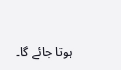ہوتا جائے گا۔